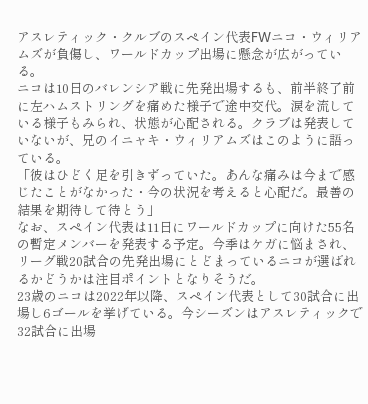アスレティック・クルブのスペイン代表FWニコ・ウィリアムズが負傷し、ワールドカップ出場に懸念が広がっている。
ニコは10日のバレンシア戦に先発出場するも、前半終了前に左ハムストリングを痛めた様子で途中交代。涙を流している様子もみられ、状態が心配される。クラブは発表していないが、兄のイニャキ・ウィリアムズはこのように語っている。
「彼はひどく足を引きずっていた。あんな痛みは今まで感じたことがなかった・今の状況を考えると心配だ。最善の結果を期待して待とう」
なお、スペイン代表は11日にワールドカップに向けた55名の暫定メンバーを発表する予定。今季はケガに悩まされ、リーグ戦20試合の先発出場にとどまっているニコが選ばれるかどうかは注目ポイントとなりそうだ。
23歳のニコは2022年以降、スペイン代表として30試合に出場し6ゴールを挙げている。今シーズンはアスレティックで32試合に出場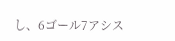し、6ゴール7アシス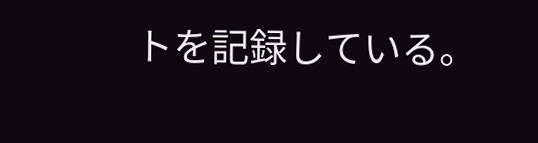トを記録している。